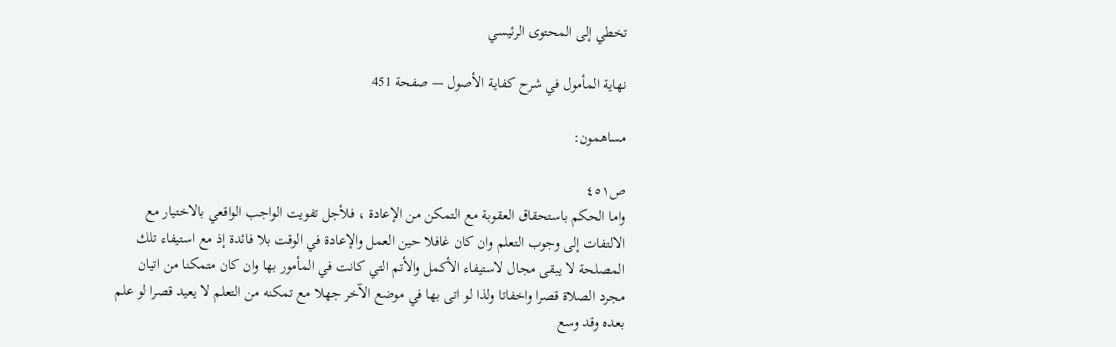تخطي إلى المحتوى الرئيسي

نهاية المأمول في شرح كفاية الأصول — صفحة 451

مساهمون:

ص٤٥١
واما الحكم باستحقاق العقوبة مع التمكن من الإعادة ، فلأجل تفويت الواجب الواقعي بالاختيار مع الالتفات إلى وجوب التعلم وان كان غافلا حين العمل والإعادة في الوقت بلا فائدة إذ مع استيفاء تلك المصلحة لا يبقى مجال لاستيفاء الأكمل والأتم التي كانت في المأمور بها وان كان متمكنا من اتيان مجرد الصلاة قصرا واخفاتا ولذا لو اتى بها في موضع الآخر جهلا مع تمكنه من التعلم لا يعيد قصرا لو علم بعده وقد وسع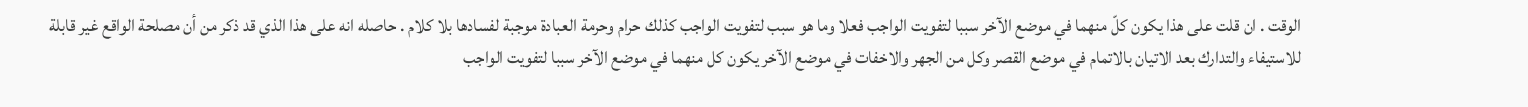الوقت . ان قلت على هذا يكون كلّ منهما في موضع الآخر سببا لتفويت الواجب فعلا وما هو سبب لتفويت الواجب كذلك حرام وحرمة العبادة موجبة لفسادها بلا كلام . حاصله انه على هذا الذي قد ذكر من أن مصلحة الواقع غير قابلة للاستيفاء والتدارك بعد الاتيان بالاتمام في موضع القصر وكل من الجهر والاخفات في موضع الآخر يكون كل منهما في موضع الآخر سببا لتفويت الواجب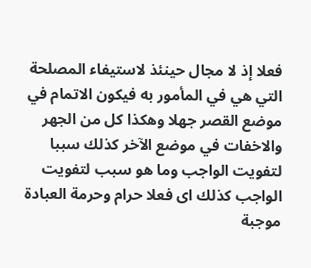فعلا إذ لا مجال حينئذ لاستيفاء المصلحة التي هي في المأمور به فيكون الاتمام في موضع القصر جهلا وهكذا كل من الجهر والاخفات في موضع الآخر كذلك سببا لتفويت الواجب وما هو سبب لتفويت الواجب كذلك اى فعلا حرام وحرمة العبادة موجبة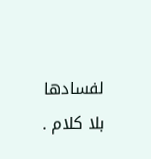لفسادها بلا كلام .